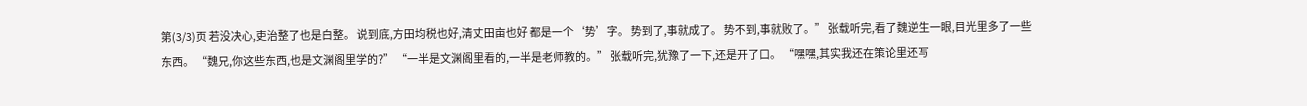第(3/3)页 若没决心,吏治整了也是白整。 说到底,方田均税也好,清丈田亩也好 都是一个‘势’字。 势到了,事就成了。 势不到,事就败了。” 张载听完,看了魏逆生一眼,目光里多了一些东西。 “魏兄,你这些东西,也是文渊阁里学的?” “一半是文渊阁里看的,一半是老师教的。” 张载听完,犹豫了一下,还是开了口。 “嘿嘿,其实我还在策论里还写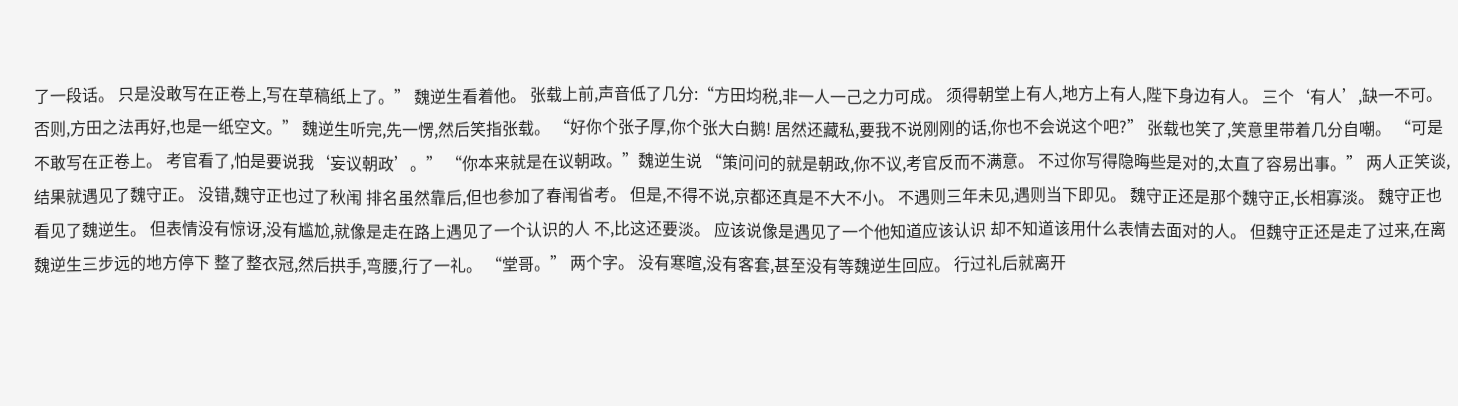了一段话。 只是没敢写在正卷上,写在草稿纸上了。” 魏逆生看着他。 张载上前,声音低了几分:“方田均税,非一人一己之力可成。 须得朝堂上有人,地方上有人,陛下身边有人。 三个‘有人’,缺一不可。 否则,方田之法再好,也是一纸空文。” 魏逆生听完,先一愣,然后笑指张载。 “好你个张子厚,你个张大白鹅! 居然还藏私,要我不说刚刚的话,你也不会说这个吧?” 张载也笑了,笑意里带着几分自嘲。 “可是不敢写在正卷上。 考官看了,怕是要说我‘妄议朝政’。” “你本来就是在议朝政。”魏逆生说 “策问问的就是朝政,你不议,考官反而不满意。 不过你写得隐晦些是对的,太直了容易出事。” 两人正笑谈,结果就遇见了魏守正。 没错,魏守正也过了秋闱 排名虽然靠后,但也参加了春闱省考。 但是,不得不说,京都还真是不大不小。 不遇则三年未见,遇则当下即见。 魏守正还是那个魏守正,长相寡淡。 魏守正也看见了魏逆生。 但表情没有惊讶,没有尴尬,就像是走在路上遇见了一个认识的人 不,比这还要淡。 应该说像是遇见了一个他知道应该认识 却不知道该用什么表情去面对的人。 但魏守正还是走了过来,在离魏逆生三步远的地方停下 整了整衣冠,然后拱手,弯腰,行了一礼。 “堂哥。” 两个字。 没有寒暄,没有客套,甚至没有等魏逆生回应。 行过礼后就离开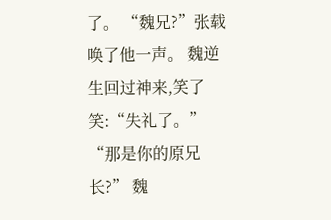了。 “魏兄?”张载唤了他一声。 魏逆生回过神来,笑了笑:“失礼了。” “那是你的原兄长?” 魏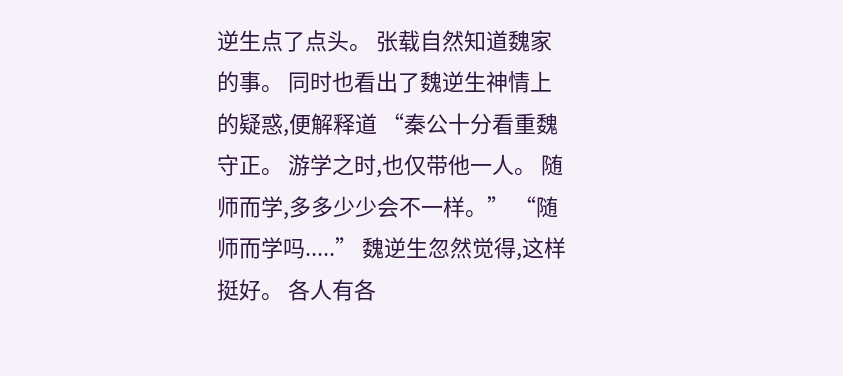逆生点了点头。 张载自然知道魏家的事。 同时也看出了魏逆生神情上的疑惑,便解释道 “秦公十分看重魏守正。 游学之时,也仅带他一人。 随师而学,多多少少会不一样。” “随师而学吗.....” 魏逆生忽然觉得,这样挺好。 各人有各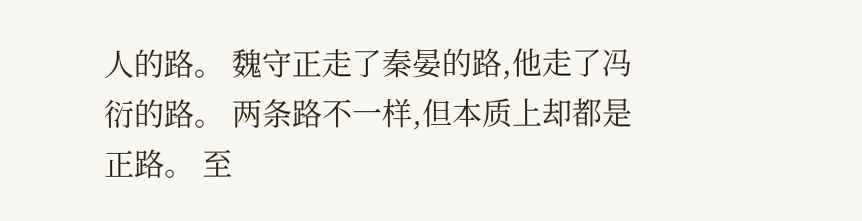人的路。 魏守正走了秦晏的路,他走了冯衍的路。 两条路不一样,但本质上却都是正路。 至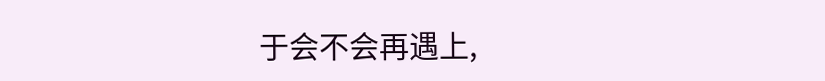于会不会再遇上,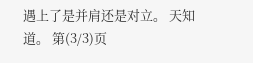遇上了是并肩还是对立。 天知道。 第(3/3)页